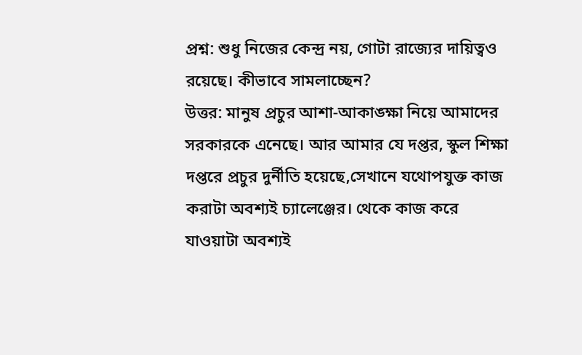প্রশ্ন: শুধু নিজের কেন্দ্র নয়, গোটা রাজ্যের দায়িত্বও রয়েছে। কীভাবে সামলাচ্ছেন?
উত্তর: মানুষ প্রচুর আশা-আকাঙ্ক্ষা নিয়ে আমাদের সরকারকে এনেছে। আর আমার যে দপ্তর, স্কুল শিক্ষা দপ্তরে প্রচুর দুর্নীতি হয়েছে,সেখানে যথোপযুক্ত কাজ করাটা অবশ্যই চ্যালেঞ্জের। থেকে কাজ করে যাওয়াটা অবশ্যই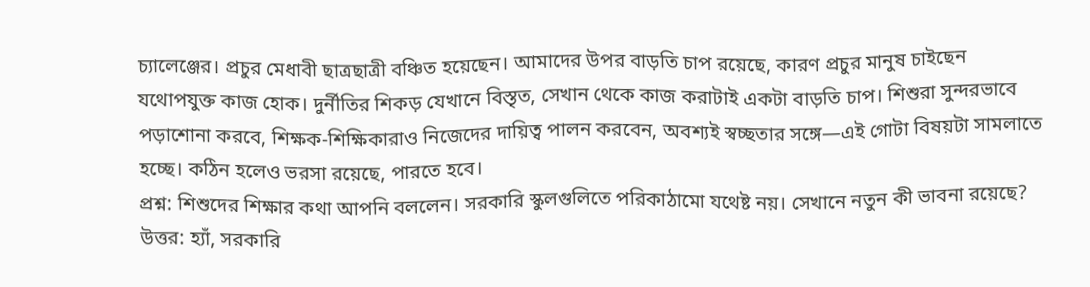চ্যালেঞ্জের। প্রচুর মেধাবী ছাত্রছাত্রী বঞ্চিত হয়েছেন। আমাদের উপর বাড়তি চাপ রয়েছে, কারণ প্রচুর মানুষ চাইছেন যথোপযুক্ত কাজ হোক। দুর্নীতির শিকড় যেখানে বিস্তৃত, সেখান থেকে কাজ করাটাই একটা বাড়তি চাপ। শিশুরা সুন্দরভাবে পড়াশোনা করবে, শিক্ষক-শিক্ষিকারাও নিজেদের দায়িত্ব পালন করবেন, অবশ্যই স্বচ্ছতার সঙ্গে—এই গোটা বিষয়টা সামলাতে হচ্ছে। কঠিন হলেও ভরসা রয়েছে, পারতে হবে।
প্রশ্ন: শিশুদের শিক্ষার কথা আপনি বললেন। সরকারি স্কুলগুলিতে পরিকাঠামো যথেষ্ট নয়। সেখানে নতুন কী ভাবনা রয়েছে?
উত্তর: হ্যাঁ, সরকারি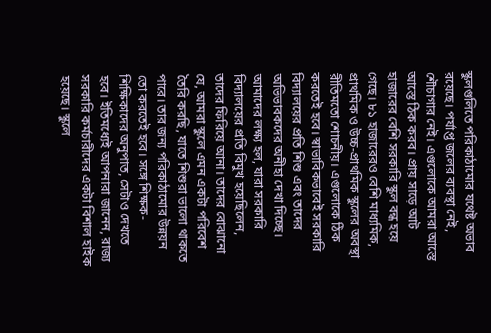স্কুলগুলিতে পরিকাঠামোর যথেষ্ট অভাব রয়েছে। পর্যাপ্ত জলের ব্যবস্থা নেই, শৌচাগার নেই। এগুলোকে আমরা আস্তে আস্তে ঠিক করব। প্রায় সাড়ে আট হাজারের বেশি সরকারি স্কুল বন্ধ হয়ে গেছে। ৮১ হাজারেরও বেশি মাধ্যমিক, প্রাথমিক ও উচ্চ-প্রাথমিক স্কুলের অবস্থা রীতিমতো শোচনীয়। এগুলোকে ঠিক করতেই হবে। স্বাভাবিকভাবেই সরকারি বিদ্যালয়ের প্রতি শিশু এবং তাদের অভিভাবকদের অনীহা দেখা দিচ্ছে। আমাদের লক্ষ্য হল, যারা সরকারি বিদ্যালয়ের প্রতি বিমুখ হয়েছিলেন, তাদের ফিরিয়ে আনা। তাদের বোঝানো যে, আমরা স্কুলে এমন একটা পরিবেশ তৈরি করছি, যাতে শিশুরা ভালো থাকতে পারে। তার জন্য পরিকাঠামোর উন্নয়ন তো করতেই হবে। সঙ্গে শিক্ষক-শিক্ষিকাদের অনুপাত, সেটাও দেখতে হবে। ইতিমধ্যেই আপনারা জানেন, রাজ্য সরকারি কর্মচারীদের একটা বিশাল হাইক হয়েছে। স্কুলে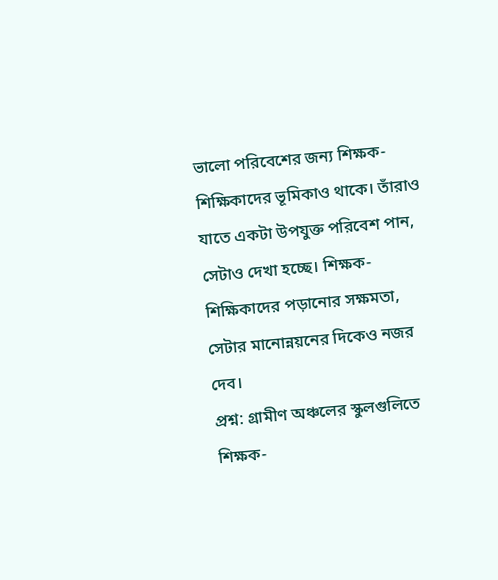ভালো পরিবেশের জন্য শিক্ষক-শিক্ষিকাদের ভূমিকাও থাকে। তাঁরাও যাতে একটা উপযুক্ত পরিবেশ পান, সেটাও দেখা হচ্ছে। শিক্ষক-শিক্ষিকাদের পড়ানোর সক্ষমতা, সেটার মানোন্নয়নের দিকেও নজর দেব।
প্রশ্ন: গ্রামীণ অঞ্চলের স্কুলগুলিতে শিক্ষক-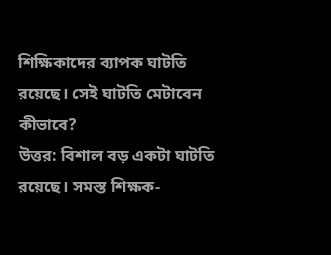শিক্ষিকাদের ব্যাপক ঘাটতি রয়েছে। সেই ঘাটতি মেটাবেন কীভাবে?
উত্তর: বিশাল বড় একটা ঘাটতি রয়েছে। সমস্ত শিক্ষক-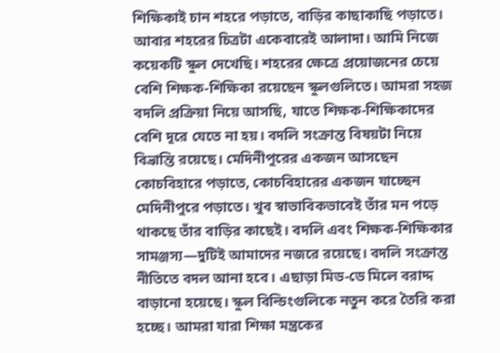শিক্ষিকাই চান শহরে পড়াতে, বাড়ির কাছাকাছি পড়াতে। আবার শহরের চিত্রটা একেবারেই আলাদা। আমি নিজে কয়েকটি স্কুল দেখেছি। শহরের ক্ষেত্রে প্রয়োজনের চেয়ে বেশি শিক্ষক-শিক্ষিকা রয়েছেন স্কুলগুলিতে। আমরা সহজ বদলি প্রক্রিয়া নিয়ে আসছি, যাতে শিক্ষক-শিক্ষিকাদের বেশি দূরে যেতে না হয়। বদলি সংক্রান্ত বিষয়টা নিয়ে বিভ্রান্তি রয়েছে। মেদিনীপুরের একজন আসছেন কোচবিহারে পড়াতে, কোচবিহারের একজন যাচ্ছেন মেদিনীপুরে পড়াতে। খুব স্বাভাবিকভাবেই তাঁর মন পড়ে থাকছে তাঁর বাড়ির কাছেই। বদলি এবং শিক্ষক-শিক্ষিকার সামঞ্জস্য—দুটিই আমাদের নজরে রয়েছে। বদলি সংক্রান্ত নীতিতে বদল আনা হবে। এছাড়া মিড-ডে মিলে বরাদ্দ বাড়ানো হয়েছে। স্কুল বিল্ডিংগুলিকে নতুন করে তৈরি করা হচ্ছে। আমরা যারা শিক্ষা মন্ত্রকের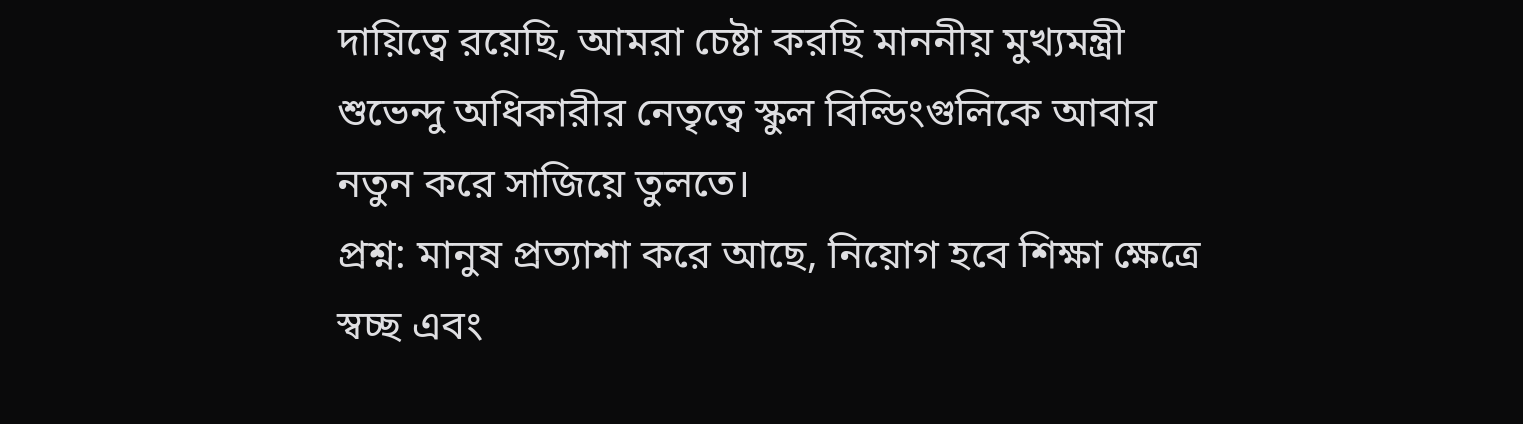দায়িত্বে রয়েছি, আমরা চেষ্টা করছি মাননীয় মুখ্যমন্ত্রী শুভেন্দু অধিকারীর নেতৃত্বে স্কুল বিল্ডিংগুলিকে আবার নতুন করে সাজিয়ে তুলতে।
প্রশ্ন: মানুষ প্রত্যাশা করে আছে, নিয়োগ হবে শিক্ষা ক্ষেত্রে স্বচ্ছ এবং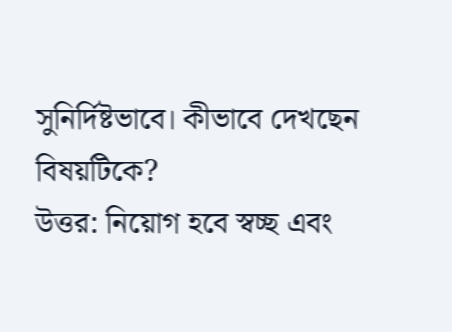সুনির্দিষ্টভাবে। কীভাবে দেখছেন বিষয়টিকে?
উত্তর: নিয়োগ হবে স্বচ্ছ এবং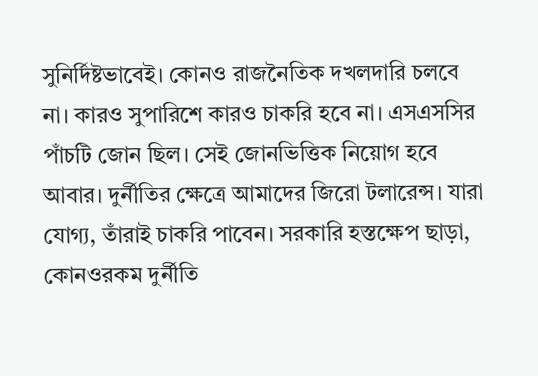সুনির্দিষ্টভাবেই। কোনও রাজনৈতিক দখলদারি চলবে না। কারও সুপারিশে কারও চাকরি হবে না। এসএসসির পাঁচটি জোন ছিল। সেই জোনভিত্তিক নিয়োগ হবে আবার। দুর্নীতির ক্ষেত্রে আমাদের জিরো টলারেন্স। যারা যোগ্য, তাঁরাই চাকরি পাবেন। সরকারি হস্তক্ষেপ ছাড়া, কোনওরকম দুর্নীতি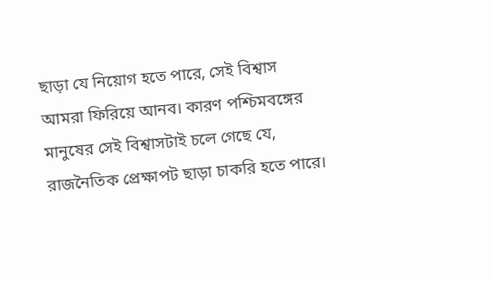ছাড়া যে নিয়োগ হতে পারে, সেই বিশ্বাস আমরা ফিরিয়ে আনব। কারণ পশ্চিমবঙ্গের মানুষের সেই বিশ্বাসটাই চলে গেছে যে, রাজনৈতিক প্রেক্ষাপট ছাড়া চাকরি হতে পারে।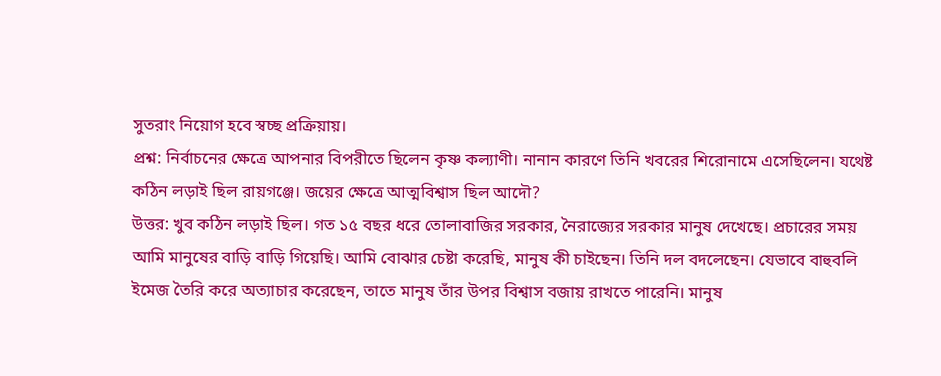সুতরাং নিয়োগ হবে স্বচ্ছ প্রক্রিয়ায়।
প্রশ্ন: নির্বাচনের ক্ষেত্রে আপনার বিপরীতে ছিলেন কৃষ্ণ কল্যাণী। নানান কারণে তিনি খবরের শিরোনামে এসেছিলেন। যথেষ্ট কঠিন লড়াই ছিল রায়গঞ্জে। জয়ের ক্ষেত্রে আত্মবিশ্বাস ছিল আদৌ?
উত্তর: খুব কঠিন লড়াই ছিল। গত ১৫ বছর ধরে তোলাবাজির সরকার, নৈরাজ্যের সরকার মানুষ দেখেছে। প্রচারের সময় আমি মানুষের বাড়ি বাড়ি গিয়েছি। আমি বোঝার চেষ্টা করেছি, মানুষ কী চাইছেন। তিনি দল বদলেছেন। যেভাবে বাহুবলি ইমেজ তৈরি করে অত্যাচার করেছেন, তাতে মানুষ তাঁর উপর বিশ্বাস বজায় রাখতে পারেনি। মানুষ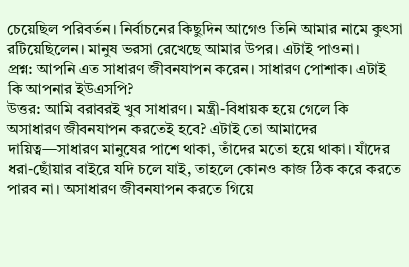চেয়েছিল পরিবর্তন। নির্বাচনের কিছুদিন আগেও তিনি আমার নামে কুৎসা রটিয়েছিলেন। মানুষ ভরসা রেখেছে আমার উপর। এটাই পাওনা।
প্রশ্ন: আপনি এত সাধারণ জীবনযাপন করেন। সাধারণ পোশাক। এটাই কি আপনার ইউএসপি?
উত্তর: আমি বরাবরই খুব সাধারণ। মন্ত্রী-বিধায়ক হয়ে গেলে কি অসাধারণ জীবনযাপন করতেই হবে? এটাই তো আমাদের দায়িত্ব—সাধারণ মানুষের পাশে থাকা, তাঁদের মতো হয়ে থাকা। যাঁদের ধরা-ছোঁয়ার বাইরে যদি চলে যাই, তাহলে কোনও কাজ ঠিক করে করতে পারব না। অসাধারণ জীবনযাপন করতে গিয়ে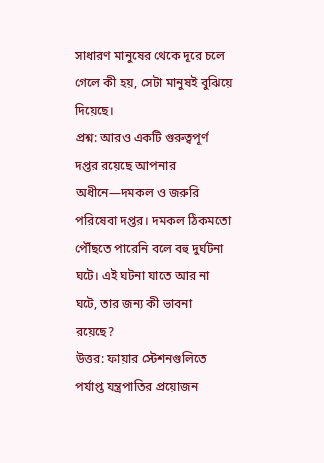সাধারণ মানুষের থেকে দূরে চলে গেলে কী হয়, সেটা মানুষই বুঝিয়ে দিয়েছে।
প্রশ্ন: আরও একটি গুরুত্বপূর্ণ দপ্তর রয়েছে আপনার অধীনে—দমকল ও জরুরি পরিষেবা দপ্তর। দমকল ঠিকমতো পৌঁছতে পারেনি বলে বহু দুর্ঘটনা ঘটে। এই ঘটনা যাতে আর না ঘটে, তার জন্য কী ভাবনা রয়েছে?
উত্তর: ফায়ার স্টেশনগুলিতে পর্যাপ্ত যন্ত্রপাতির প্রয়োজন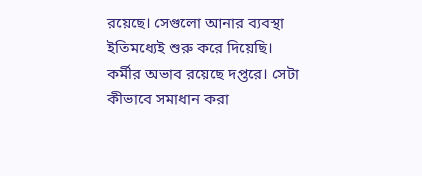রয়েছে। সেগুলো আনার ব্যবস্থা ইতিমধ্যেই শুরু করে দিয়েছি। কর্মীর অভাব রয়েছে দপ্তরে। সেটা কীভাবে সমাধান করা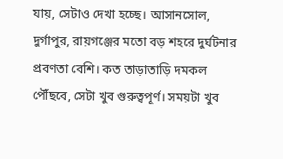যায়, সেটাও দেখা হচ্ছে। আসানসোল, দুর্গাপুর, রায়গঞ্জের মতো বড় শহরে দুর্ঘটনার প্রবণতা বেশি। কত তাড়াতাড়ি দমকল পৌঁছবে, সেটা খুব গুরুত্বপূর্ণ। সময়টা খুব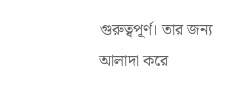গুরুত্বপূর্ণ। তার জন্য আলাদা করে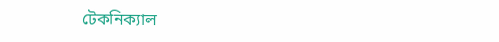টেকনিক্যাল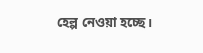হেল্প নেওয়া হচ্ছে।